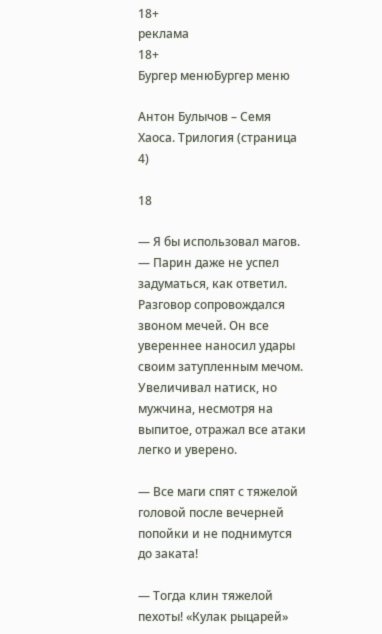18+
реклама
18+
Бургер менюБургер меню

Антон Булычов – Семя Хаоса. Трилогия (страница 4)

18

— Я бы использовал магов. — Парин даже не успел задуматься, как ответил. Разговор сопровождался звоном мечей. Он все увереннее наносил удары своим затупленным мечом. Увеличивал натиск, но мужчина, несмотря на выпитое, отражал все атаки легко и уверено.

— Все маги спят с тяжелой головой после вечерней попойки и не поднимутся до заката!

— Тогда клин тяжелой пехоты! «Кулак рыцарей»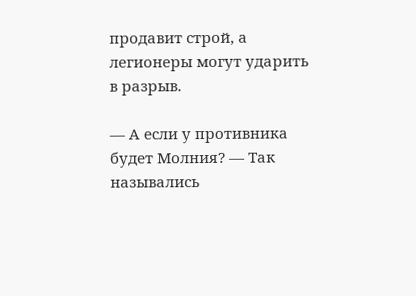продавит строй, а легионеры могут ударить в разрыв.

— А если у противника будет Молния? — Так назывались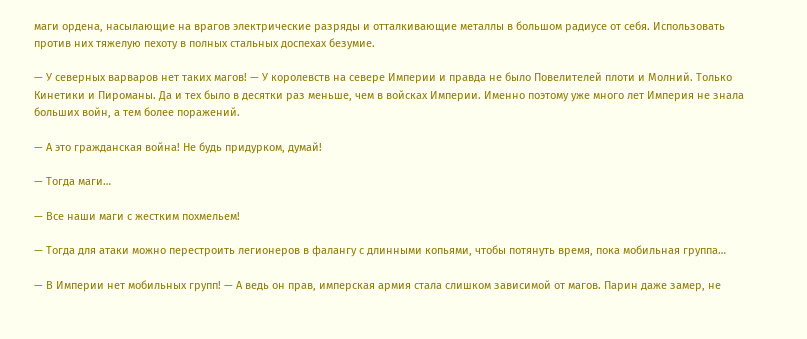маги ордена, насылающие на врагов электрические разряды и отталкивающие металлы в большом радиусе от себя. Использовать против них тяжелую пехоту в полных стальных доспехах безумие.

— У северных варваров нет таких магов! — У королевств на севере Империи и правда не было Повелителей плоти и Молний. Только Кинетики и Пироманы. Да и тех было в десятки раз меньше, чем в войсках Империи. Именно поэтому уже много лет Империя не знала больших войн, а тем более поражений.

— А это гражданская война! Не будь придурком, думай!

— Тогда маги…

— Все наши маги с жестким похмельем!

— Тогда для атаки можно перестроить легионеров в фалангу с длинными копьями, чтобы потянуть время, пока мобильная группа…

— В Империи нет мобильных групп! — А ведь он прав, имперская армия стала слишком зависимой от магов. Парин даже замер, не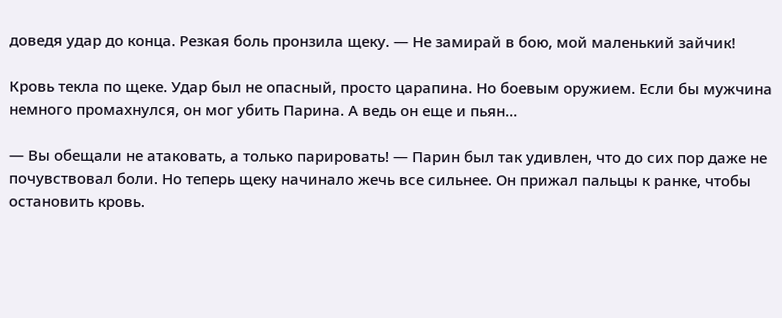доведя удар до конца. Резкая боль пронзила щеку. — Не замирай в бою, мой маленький зайчик!

Кровь текла по щеке. Удар был не опасный, просто царапина. Но боевым оружием. Если бы мужчина немного промахнулся, он мог убить Парина. А ведь он еще и пьян…

— Вы обещали не атаковать, а только парировать! — Парин был так удивлен, что до сих пор даже не почувствовал боли. Но теперь щеку начинало жечь все сильнее. Он прижал пальцы к ранке, чтобы остановить кровь.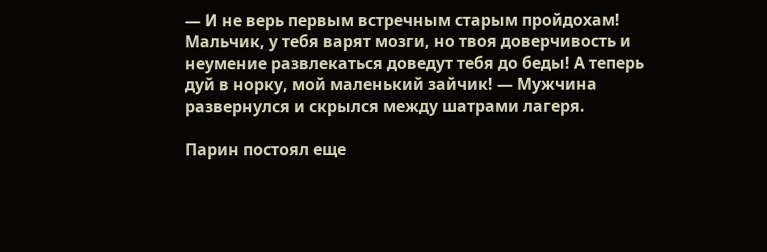— И не верь первым встречным старым пройдохам! Мальчик, у тебя варят мозги, но твоя доверчивость и неумение развлекаться доведут тебя до беды! А теперь дуй в норку, мой маленький зайчик! — Мужчина развернулся и скрылся между шатрами лагеря.

Парин постоял еще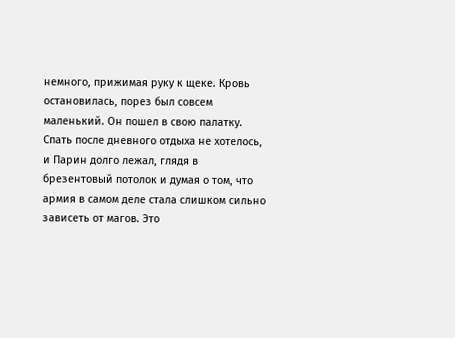немного, прижимая руку к щеке. Кровь остановилась, порез был совсем маленький. Он пошел в свою палатку. Спать после дневного отдыха не хотелось, и Парин долго лежал, глядя в брезентовый потолок и думая о том, что армия в самом деле стала слишком сильно зависеть от магов. Это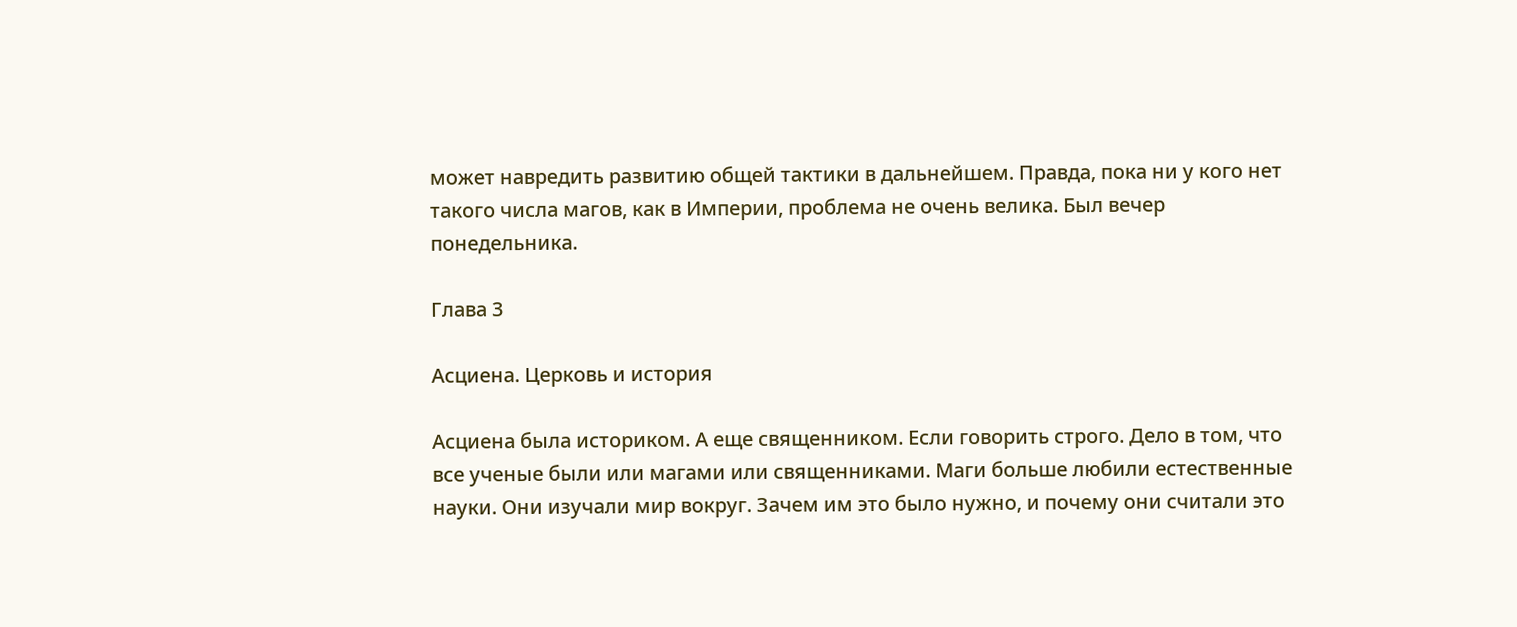может навредить развитию общей тактики в дальнейшем. Правда, пока ни у кого нет такого числа магов, как в Империи, проблема не очень велика. Был вечер понедельника.

Глава 3

Асциена. Церковь и история

Асциена была историком. А еще священником. Если говорить строго. Дело в том, что все ученые были или магами или священниками. Маги больше любили естественные науки. Они изучали мир вокруг. Зачем им это было нужно, и почему они считали это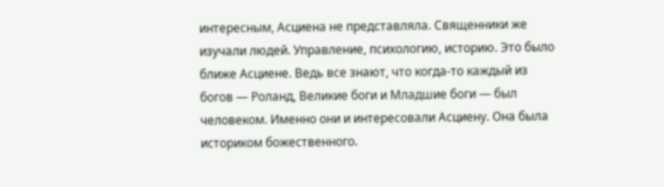интересным, Асциена не представляла. Священники же изучали людей. Управление, психологию, историю. Это было ближе Асциене. Ведь все знают, что когда-то каждый из богов — Роланд, Великие боги и Младшие боги — был человеком. Именно они и интересовали Асциену. Она была историком божественного.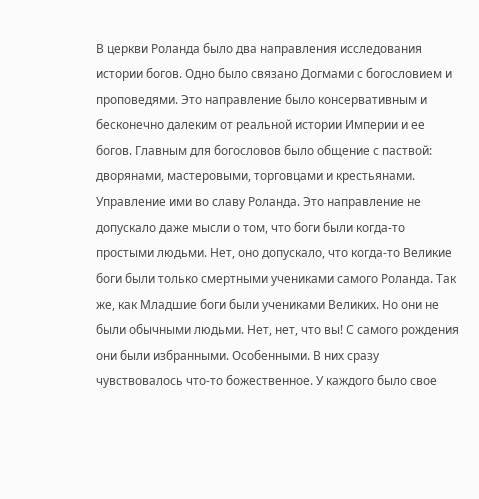В церкви Роланда было два направления исследования истории богов. Одно было связано Догмами с богословием и проповедями. Это направление было консервативным и бесконечно далеким от реальной истории Империи и ее богов. Главным для богословов было общение с паствой: дворянами, мастеровыми, торговцами и крестьянами. Управление ими во славу Роланда. Это направление не допускало даже мысли о том, что боги были когда-то простыми людьми. Нет, оно допускало, что когда-то Великие боги были только смертными учениками самого Роланда. Так же, как Младшие боги были учениками Великих. Но они не были обычными людьми. Нет, нет, что вы! С самого рождения они были избранными. Особенными. В них сразу чувствовалось что-то божественное. У каждого было свое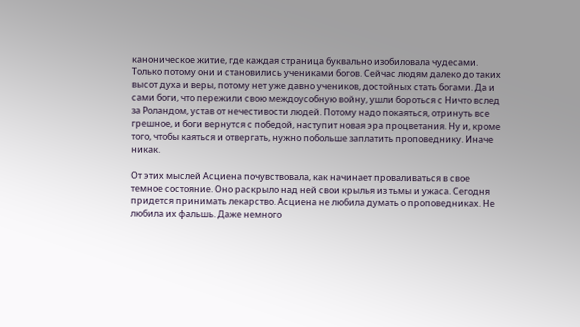каноническое житие, где каждая страница буквально изобиловала чудесами. Только потому они и становились учениками богов. Сейчас людям далеко до таких высот духа и веры, потому нет уже давно учеников, достойных стать богами. Да и сами боги, что пережили свою междоусобную войну, ушли бороться с Ничто вслед за Роландом, устав от нечестивости людей. Потому надо покаяться, отринуть все грешное, и боги вернутся с победой, наступит новая эра процветания. Ну и, кроме того, чтобы каяться и отвергать, нужно побольше заплатить проповеднику. Иначе никак.

От этих мыслей Асциена почувствовала, как начинает проваливаться в свое темное состояние. Оно раскрыло над ней свои крылья из тьмы и ужаса. Сегодня придется принимать лекарство. Асциена не любила думать о проповедниках. Не любила их фальшь. Даже немного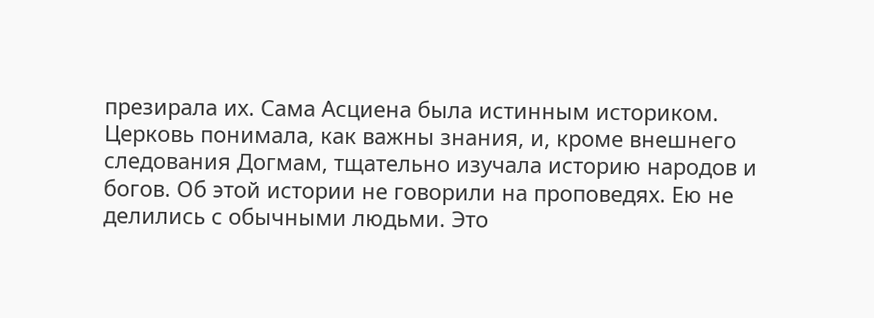презирала их. Сама Асциена была истинным историком. Церковь понимала, как важны знания, и, кроме внешнего следования Догмам, тщательно изучала историю народов и богов. Об этой истории не говорили на проповедях. Ею не делились с обычными людьми. Это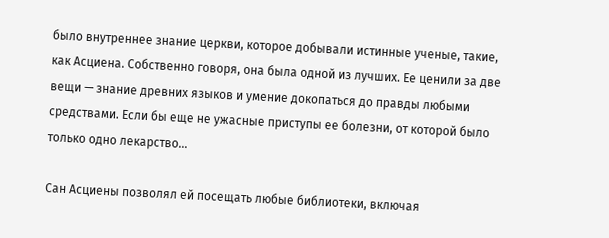было внутреннее знание церкви, которое добывали истинные ученые, такие, как Асциена. Собственно говоря, она была одной из лучших. Ее ценили за две вещи — знание древних языков и умение докопаться до правды любыми средствами. Если бы еще не ужасные приступы ее болезни, от которой было только одно лекарство…

Сан Асциены позволял ей посещать любые библиотеки, включая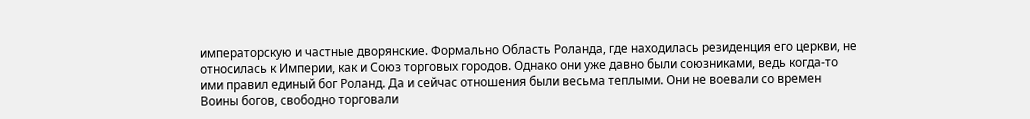императорскую и частные дворянские. Формально Область Роланда, где находилась резиденция его церкви, не относилась к Империи, как и Союз торговых городов. Однако они уже давно были союзниками, ведь когда-то ими правил единый бог Роланд. Да и сейчас отношения были весьма теплыми. Они не воевали со времен Воины богов, свободно торговали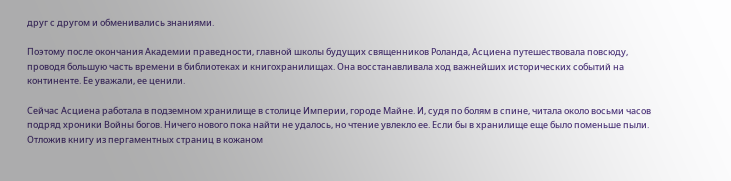друг с другом и обменивались знаниями.

Поэтому после окончания Академии праведности, главной школы будущих священников Роланда, Асциена путешествовала повсюду, проводя большую часть времени в библиотеках и книгохранилищах. Она восстанавливала ход важнейших исторических событий на континенте. Ее уважали, ее ценили.

Сейчас Асциена работала в подземном хранилище в столице Империи, городе Майне. И, судя по болям в спине, читала около восьми часов подряд хроники Войны богов. Ничего нового пока найти не удалось, но чтение увлекло ее. Если бы в хранилище еще было поменьше пыли. Отложив книгу из пергаментных страниц в кожаном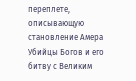переплете, описывающую становление Амера Убийцы Богов и его битву с Великим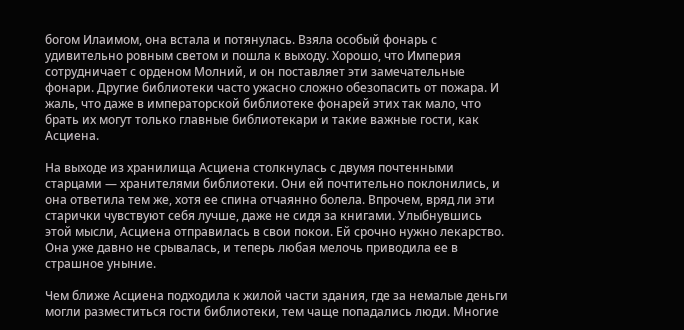богом Илаимом, она встала и потянулась. Взяла особый фонарь с удивительно ровным светом и пошла к выходу. Хорошо, что Империя сотрудничает с орденом Молний, и он поставляет эти замечательные фонари. Другие библиотеки часто ужасно сложно обезопасить от пожара. И жаль, что даже в императорской библиотеке фонарей этих так мало, что брать их могут только главные библиотекари и такие важные гости, как Асциена.

На выходе из хранилища Асциена столкнулась с двумя почтенными старцами — хранителями библиотеки. Они ей почтительно поклонились, и она ответила тем же, хотя ее спина отчаянно болела. Впрочем, вряд ли эти старички чувствуют себя лучше, даже не сидя за книгами. Улыбнувшись этой мысли, Асциена отправилась в свои покои. Ей срочно нужно лекарство. Она уже давно не срывалась, и теперь любая мелочь приводила ее в страшное уныние.

Чем ближе Асциена подходила к жилой части здания, где за немалые деньги могли разместиться гости библиотеки, тем чаще попадались люди. Многие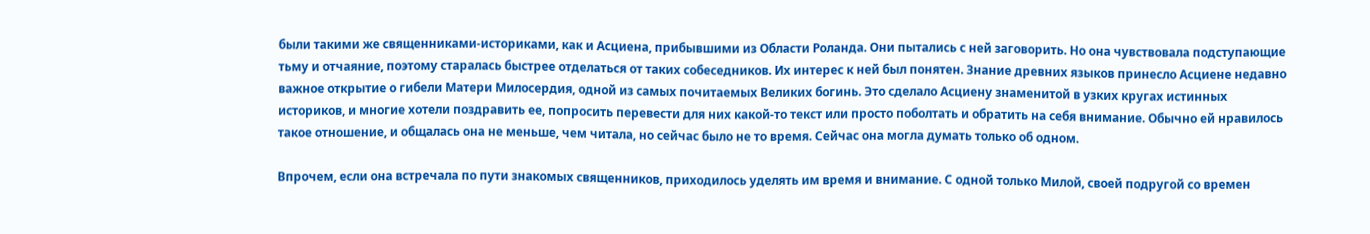были такими же священниками-историками, как и Асциена, прибывшими из Области Роланда. Они пытались с ней заговорить. Но она чувствовала подступающие тьму и отчаяние, поэтому старалась быстрее отделаться от таких собеседников. Их интерес к ней был понятен. Знание древних языков принесло Асциене недавно важное открытие о гибели Матери Милосердия, одной из самых почитаемых Великих богинь. Это сделало Асциену знаменитой в узких кругах истинных историков, и многие хотели поздравить ее, попросить перевести для них какой-то текст или просто поболтать и обратить на себя внимание. Обычно ей нравилось такое отношение, и общалась она не меньше, чем читала, но сейчас было не то время. Сейчас она могла думать только об одном.

Впрочем, если она встречала по пути знакомых священников, приходилось уделять им время и внимание. С одной только Милой, своей подругой со времен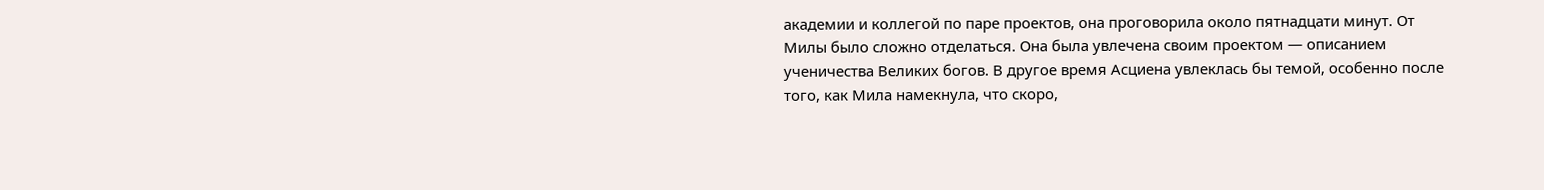академии и коллегой по паре проектов, она проговорила около пятнадцати минут. От Милы было сложно отделаться. Она была увлечена своим проектом — описанием ученичества Великих богов. В другое время Асциена увлеклась бы темой, особенно после того, как Мила намекнула, что скоро,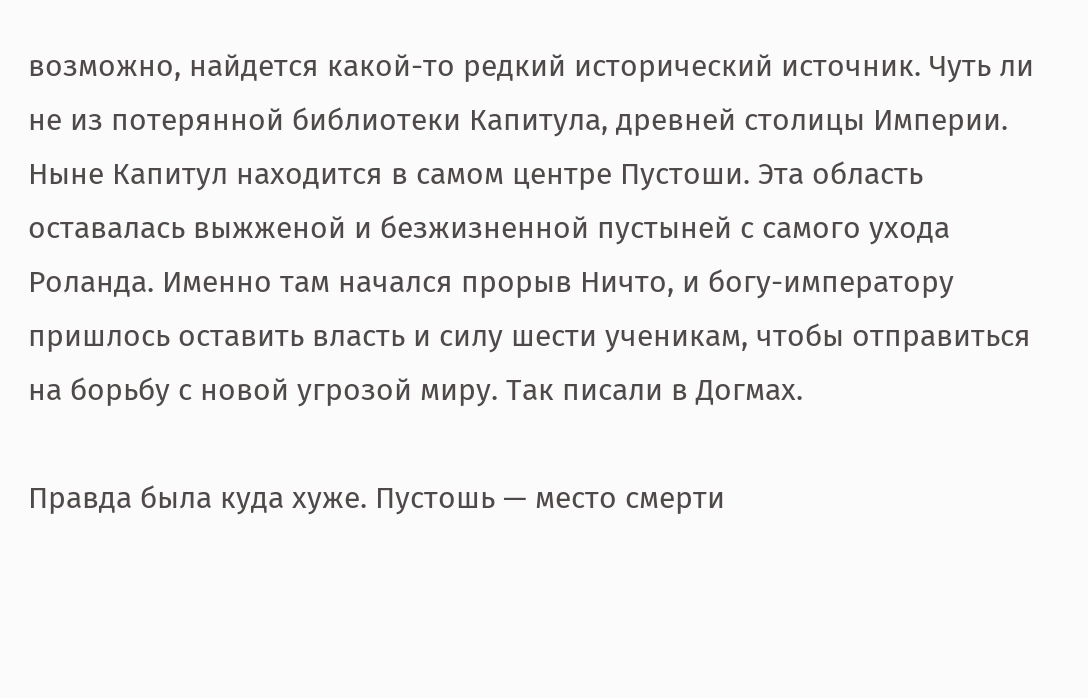возможно, найдется какой-то редкий исторический источник. Чуть ли не из потерянной библиотеки Капитула, древней столицы Империи. Ныне Капитул находится в самом центре Пустоши. Эта область оставалась выжженой и безжизненной пустыней с самого ухода Роланда. Именно там начался прорыв Ничто, и богу-императору пришлось оставить власть и силу шести ученикам, чтобы отправиться на борьбу с новой угрозой миру. Так писали в Догмах.

Правда была куда хуже. Пустошь — место смерти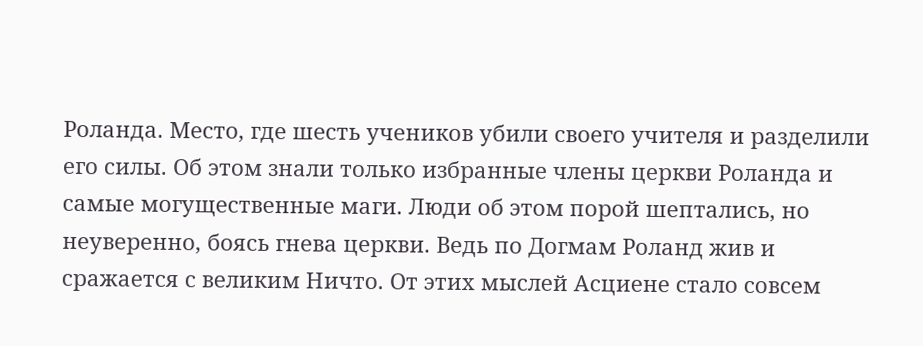Роланда. Место, где шесть учеников убили своего учителя и разделили его силы. Об этом знали только избранные члены церкви Роланда и самые могущественные маги. Люди об этом порой шептались, но неуверенно, боясь гнева церкви. Ведь по Догмам Роланд жив и сражается с великим Ничто. От этих мыслей Асциене стало совсем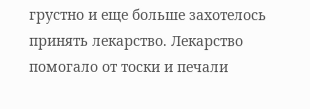грустно и еще больше захотелось принять лекарство. Лекарство помогало от тоски и печали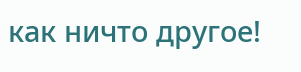как ничто другое!